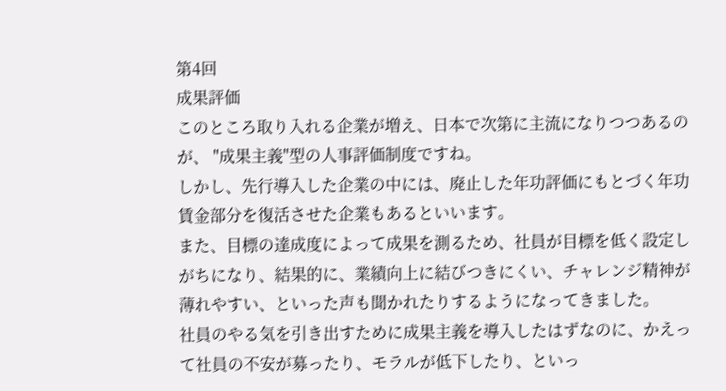第4回
成果評価
このところ取り入れる企業が増え、日本で次第に主流になりつつあるのが、 "成果主義"型の人事評価制度ですね。
しかし、先行導入した企業の中には、廃止した年功評価にもとづく年功賃金部分を復活させた企業もあるといいます。
また、目標の達成度によって成果を測るため、社員が目標を低く設定しがちになり、結果的に、業績向上に結びつきにくい、チャレンジ精神が薄れやすい、といった声も聞かれたりするようになってきました。
社員のやる気を引き出すために成果主義を導入したはずなのに、かえって社員の不安が募ったり、モラルが低下したり、といっ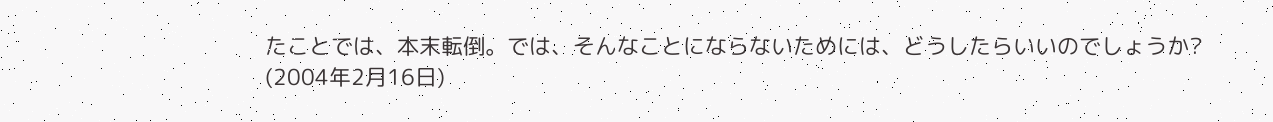たことでは、本末転倒。では、そんなことにならないためには、どうしたらいいのでしょうか?
(2004年2月16日)